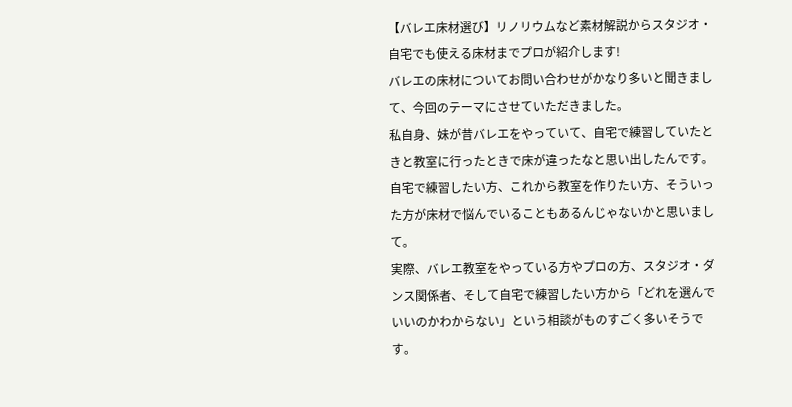【バレエ床材選び】リノリウムなど素材解説からスタジオ・自宅でも使える床材までプロが紹介します!
バレエの床材についてお問い合わせがかなり多いと聞きまして、今回のテーマにさせていただきました。
私自身、妹が昔バレエをやっていて、自宅で練習していたときと教室に行ったときで床が違ったなと思い出したんです。自宅で練習したい方、これから教室を作りたい方、そういった方が床材で悩んでいることもあるんじゃないかと思いまして。
実際、バレエ教室をやっている方やプロの方、スタジオ・ダンス関係者、そして自宅で練習したい方から「どれを選んでいいのかわからない」という相談がものすごく多いそうです。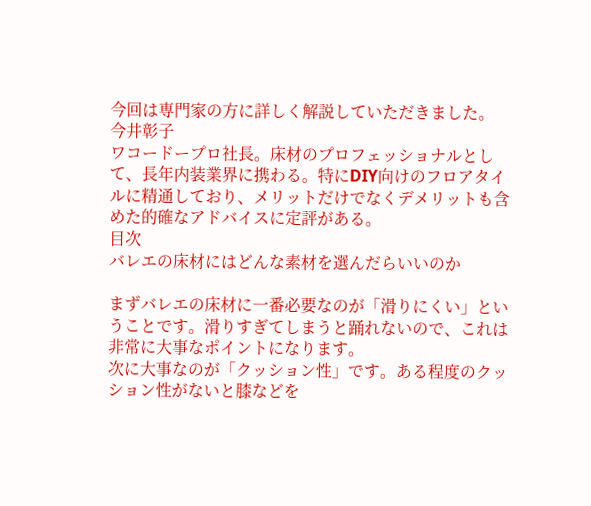今回は専門家の方に詳しく解説していただきました。
今井彰子
ワコードープロ社長。床材のプロフェッショナルとして、長年内装業界に携わる。特にDIY向けのフロアタイルに精通しており、メリットだけでなくデメリットも含めた的確なアドバイスに定評がある。
目次
バレエの床材にはどんな素材を選んだらいいのか

まずバレエの床材に一番必要なのが「滑りにくい」ということです。滑りすぎてしまうと踊れないので、これは非常に大事なポイントになります。
次に大事なのが「クッション性」です。ある程度のクッション性がないと膝などを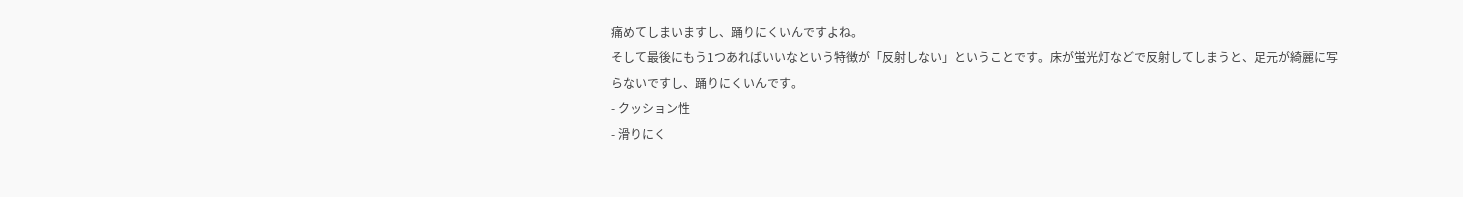痛めてしまいますし、踊りにくいんですよね。
そして最後にもう1つあればいいなという特徴が「反射しない」ということです。床が蛍光灯などで反射してしまうと、足元が綺麗に写らないですし、踊りにくいんです。
- クッション性
- 滑りにく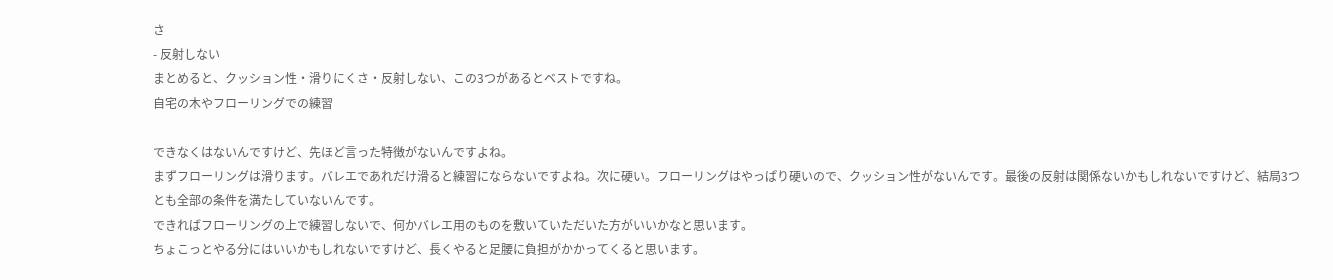さ
- 反射しない
まとめると、クッション性・滑りにくさ・反射しない、この3つがあるとベストですね。
自宅の木やフローリングでの練習

できなくはないんですけど、先ほど言った特徴がないんですよね。
まずフローリングは滑ります。バレエであれだけ滑ると練習にならないですよね。次に硬い。フローリングはやっぱり硬いので、クッション性がないんです。最後の反射は関係ないかもしれないですけど、結局3つとも全部の条件を満たしていないんです。
できればフローリングの上で練習しないで、何かバレエ用のものを敷いていただいた方がいいかなと思います。
ちょこっとやる分にはいいかもしれないですけど、長くやると足腰に負担がかかってくると思います。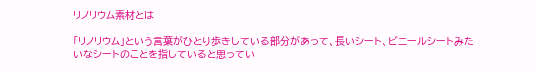リノリウム素材とは

「リノリウム」という言葉がひとり歩きしている部分があって、長いシート、ビニールシートみたいなシートのことを指していると思ってい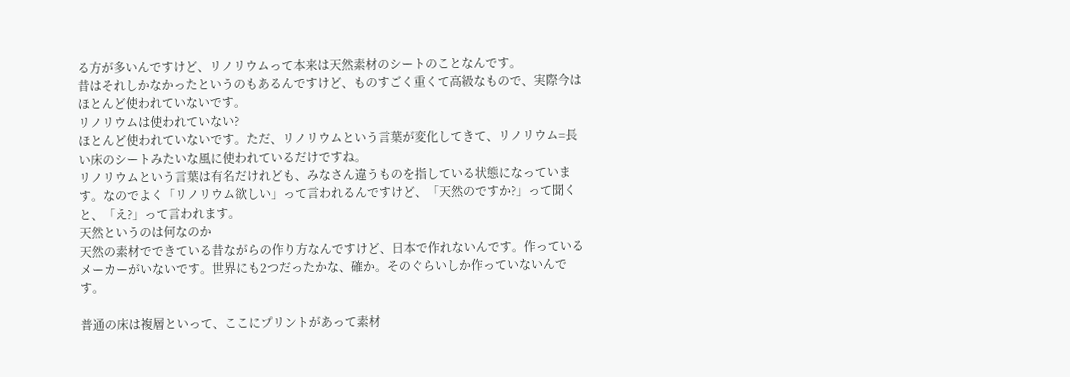る方が多いんですけど、リノリウムって本来は天然素材のシートのことなんです。
昔はそれしかなかったというのもあるんですけど、ものすごく重くて高級なもので、実際今はほとんど使われていないです。
リノリウムは使われていない?
ほとんど使われていないです。ただ、リノリウムという言葉が変化してきて、リノリウム=長い床のシートみたいな風に使われているだけですね。
リノリウムという言葉は有名だけれども、みなさん違うものを指している状態になっています。なのでよく「リノリウム欲しい」って言われるんですけど、「天然のですか?」って聞くと、「え?」って言われます。
天然というのは何なのか
天然の素材でできている昔ながらの作り方なんですけど、日本で作れないんです。作っているメーカーがいないです。世界にも2つだったかな、確か。そのぐらいしか作っていないんです。

普通の床は複層といって、ここにプリントがあって素材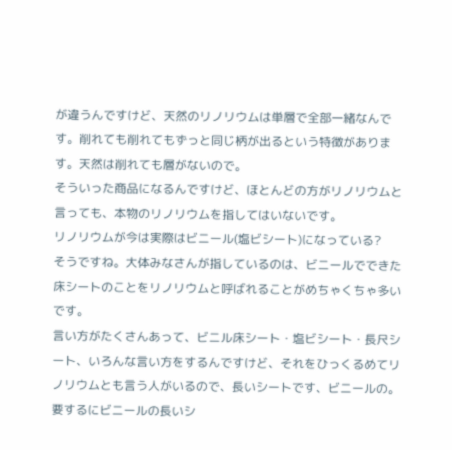が違うんですけど、天然のリノリウムは単層で全部一緒なんです。削れても削れてもずっと同じ柄が出るという特徴があります。天然は削れても層がないので。
そういった商品になるんですけど、ほとんどの方がリノリウムと言っても、本物のリノリウムを指してはいないです。
リノリウムが今は実際はビニール(塩ビシート)になっている?
そうですね。大体みなさんが指しているのは、ビニールでできた床シートのことをリノリウムと呼ばれることがめちゃくちゃ多いです。
言い方がたくさんあって、ビニル床シート・塩ビシート・長尺シート、いろんな言い方をするんですけど、それをひっくるめてリノリウムとも言う人がいるので、長いシートです、ビニールの。
要するにビニールの長いシ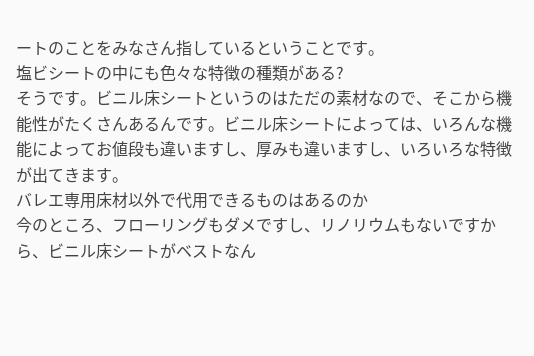ートのことをみなさん指しているということです。
塩ビシートの中にも色々な特徴の種類がある?
そうです。ビニル床シートというのはただの素材なので、そこから機能性がたくさんあるんです。ビニル床シートによっては、いろんな機能によってお値段も違いますし、厚みも違いますし、いろいろな特徴が出てきます。
バレエ専用床材以外で代用できるものはあるのか
今のところ、フローリングもダメですし、リノリウムもないですから、ビニル床シートがベストなん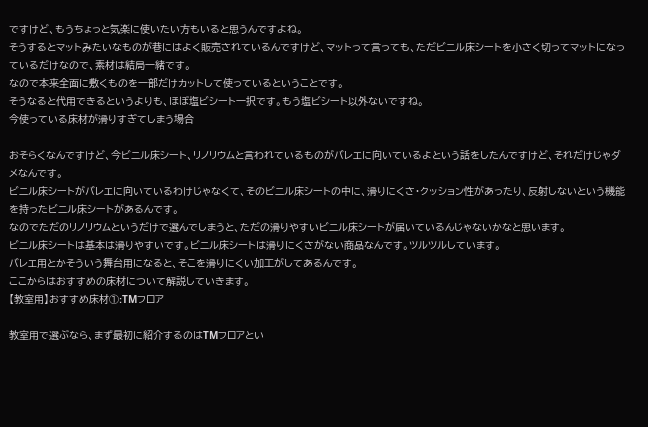ですけど、もうちょっと気楽に使いたい方もいると思うんですよね。
そうするとマットみたいなものが巷にはよく販売されているんですけど、マットって言っても、ただビニル床シートを小さく切ってマットになっているだけなので、素材は結局一緒です。
なので本来全面に敷くものを一部だけカットして使っているということです。
そうなると代用できるというよりも、ほぼ塩ビシート一択です。もう塩ビシート以外ないですね。
今使っている床材が滑りすぎてしまう場合

おそらくなんですけど、今ビニル床シート、リノリウムと言われているものがバレエに向いているよという話をしたんですけど、それだけじゃダメなんです。
ビニル床シートがバレエに向いているわけじゃなくて、そのビニル床シートの中に、滑りにくさ・クッション性があったり、反射しないという機能を持ったビニル床シートがあるんです。
なのでただのリノリウムというだけで選んでしまうと、ただの滑りやすいビニル床シートが届いているんじゃないかなと思います。
ビニル床シートは基本は滑りやすいです。ビニル床シートは滑りにくさがない商品なんです。ツルツルしています。
バレエ用とかそういう舞台用になると、そこを滑りにくい加工がしてあるんです。
ここからはおすすめの床材について解説していきます。
【教室用】おすすめ床材①:TMフロア

教室用で選ぶなら、まず最初に紹介するのはTMフロアとい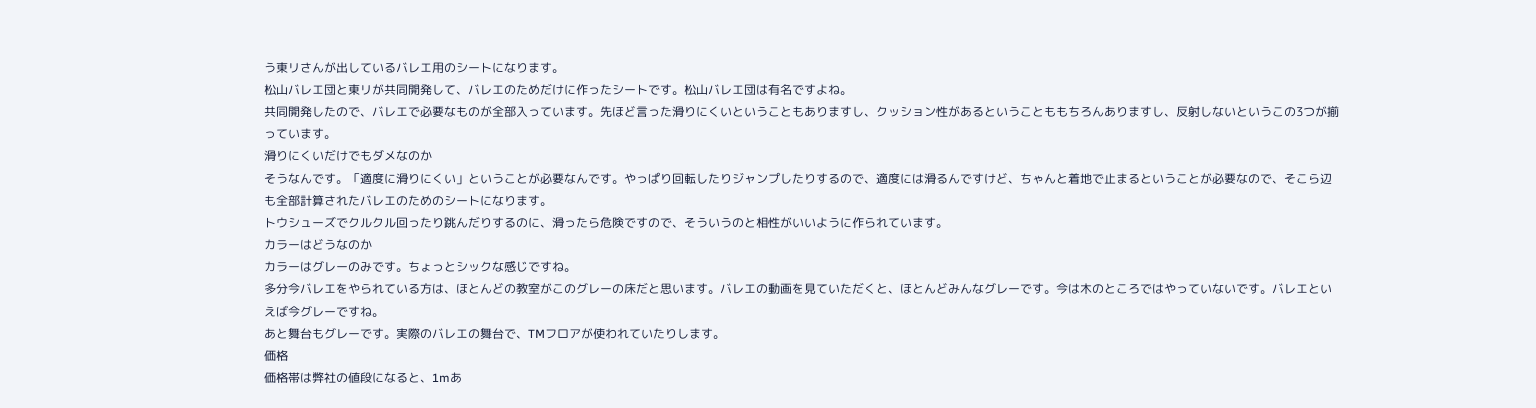う東リさんが出しているバレエ用のシートになります。
松山バレエ団と東リが共同開発して、バレエのためだけに作ったシートです。松山バレエ団は有名ですよね。
共同開発したので、バレエで必要なものが全部入っています。先ほど言った滑りにくいということもありますし、クッション性があるということももちろんありますし、反射しないというこの3つが揃っています。
滑りにくいだけでもダメなのか
そうなんです。「適度に滑りにくい」ということが必要なんです。やっぱり回転したりジャンプしたりするので、適度には滑るんですけど、ちゃんと着地で止まるということが必要なので、そこら辺も全部計算されたバレエのためのシートになります。
トウシューズでクルクル回ったり跳んだりするのに、滑ったら危険ですので、そういうのと相性がいいように作られています。
カラーはどうなのか
カラーはグレーのみです。ちょっとシックな感じですね。
多分今バレエをやられている方は、ほとんどの教室がこのグレーの床だと思います。バレエの動画を見ていただくと、ほとんどみんなグレーです。今は木のところではやっていないです。バレエといえば今グレーですね。
あと舞台もグレーです。実際のバレエの舞台で、TMフロアが使われていたりします。
価格
価格帯は弊社の値段になると、1mあ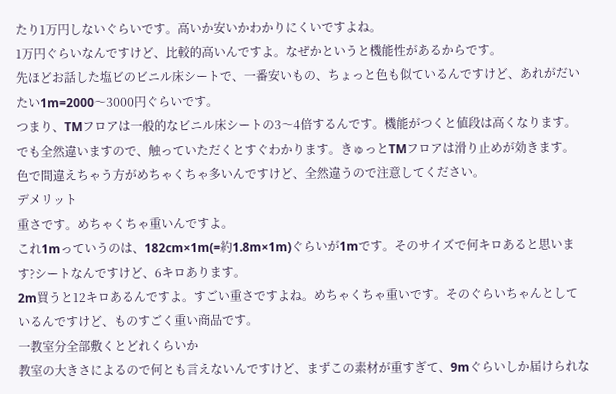たり1万円しないぐらいです。高いか安いかわかりにくいですよね。
1万円ぐらいなんですけど、比較的高いんですよ。なぜかというと機能性があるからです。
先ほどお話した塩ビのビニル床シートで、一番安いもの、ちょっと色も似ているんですけど、あれがだいたい1m=2000〜3000円ぐらいです。
つまり、TMフロアは一般的なビニル床シートの3〜4倍するんです。機能がつくと値段は高くなります。でも全然違いますので、触っていただくとすぐわかります。きゅっとTMフロアは滑り止めが効きます。
色で間違えちゃう方がめちゃくちゃ多いんですけど、全然違うので注意してください。
デメリット
重さです。めちゃくちゃ重いんですよ。
これ1mっていうのは、182cm×1m(=約1.8m×1m)ぐらいが1mです。そのサイズで何キロあると思います?シートなんですけど、6キロあります。
2m買うと12キロあるんですよ。すごい重さですよね。めちゃくちゃ重いです。そのぐらいちゃんとしているんですけど、ものすごく重い商品です。
一教室分全部敷くとどれくらいか
教室の大きさによるので何とも言えないんですけど、まずこの素材が重すぎて、9mぐらいしか届けられな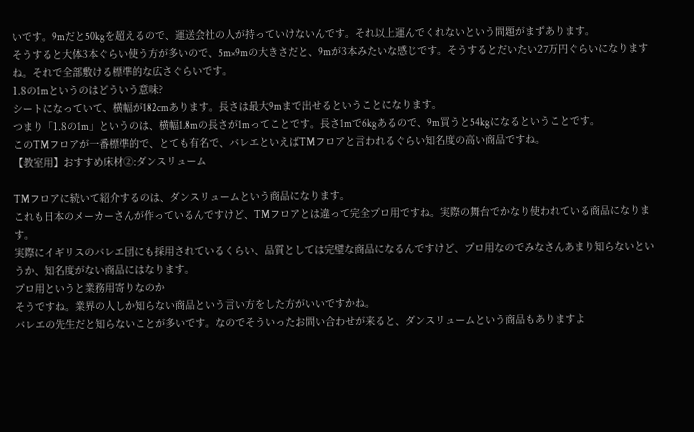いです。9mだと50kgを超えるので、運送会社の人が持っていけないんです。それ以上運んでくれないという問題がまずあります。
そうすると大体3本ぐらい使う方が多いので、5m×9mの大きさだと、9mが3本みたいな感じです。そうするとだいたい27万円ぐらいになりますね。それで全部敷ける標準的な広さぐらいです。
1.8の1mというのはどういう意味?
シートになっていて、横幅が182cmあります。長さは最大9mまで出せるということになります。
つまり「1.8の1m」というのは、横幅1.8mの長さが1mってことです。長さ1mで6kgあるので、9m買うと54kgになるということです。
このTMフロアが一番標準的で、とても有名で、バレエといえばTMフロアと言われるぐらい知名度の高い商品ですね。
【教室用】おすすめ床材②:ダンスリューム

TMフロアに続いて紹介するのは、ダンスリュームという商品になります。
これも日本のメーカーさんが作っているんですけど、TMフロアとは違って完全プロ用ですね。実際の舞台でかなり使われている商品になります。
実際にイギリスのバレエ団にも採用されているくらい、品質としては完璧な商品になるんですけど、プロ用なのでみなさんあまり知らないというか、知名度がない商品にはなります。
プロ用というと業務用寄りなのか
そうですね。業界の人しか知らない商品という言い方をした方がいいですかね。
バレエの先生だと知らないことが多いです。なのでそういったお問い合わせが来ると、ダンスリュームという商品もありますよ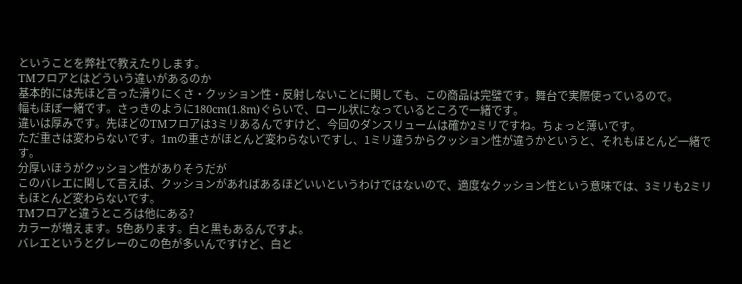ということを弊社で教えたりします。
TMフロアとはどういう違いがあるのか
基本的には先ほど言った滑りにくさ・クッション性・反射しないことに関しても、この商品は完璧です。舞台で実際使っているので。
幅もほぼ一緒です。さっきのように180cm(1.8m)ぐらいで、ロール状になっているところで一緒です。
違いは厚みです。先ほどのTMフロアは3ミリあるんですけど、今回のダンスリュームは確か2ミリですね。ちょっと薄いです。
ただ重さは変わらないです。1mの重さがほとんど変わらないですし、1ミリ違うからクッション性が違うかというと、それもほとんど一緒です。
分厚いほうがクッション性がありそうだが
このバレエに関して言えば、クッションがあればあるほどいいというわけではないので、適度なクッション性という意味では、3ミリも2ミリもほとんど変わらないです。
TMフロアと違うところは他にある?
カラーが増えます。5色あります。白と黒もあるんですよ。
バレエというとグレーのこの色が多いんですけど、白と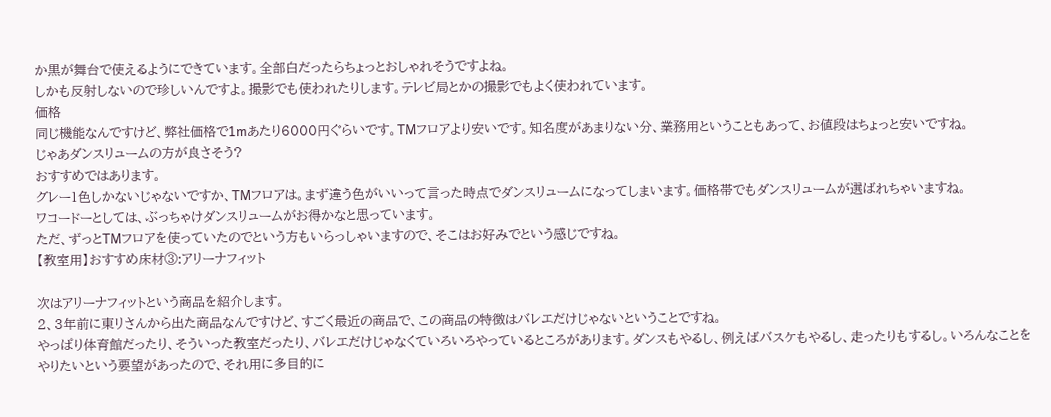か黒が舞台で使えるようにできています。全部白だったらちょっとおしゃれそうですよね。
しかも反射しないので珍しいんですよ。撮影でも使われたりします。テレビ局とかの撮影でもよく使われています。
価格
同じ機能なんですけど、弊社価格で1mあたり6000円ぐらいです。TMフロアより安いです。知名度があまりない分、業務用ということもあって、お値段はちょっと安いですね。
じゃあダンスリュームの方が良さそう?
おすすめではあります。
グレー1色しかないじゃないですか、TMフロアは。まず違う色がいいって言った時点でダンスリュームになってしまいます。価格帯でもダンスリュームが選ばれちゃいますね。
ワコードーとしては、ぶっちゃけダンスリュームがお得かなと思っています。
ただ、ずっとTMフロアを使っていたのでという方もいらっしゃいますので、そこはお好みでという感じですね。
【教室用】おすすめ床材③:アリーナフィット

次はアリーナフィットという商品を紹介します。
2、3年前に東リさんから出た商品なんですけど、すごく最近の商品で、この商品の特徴はバレエだけじゃないということですね。
やっぱり体育館だったり、そういった教室だったり、バレエだけじゃなくていろいろやっているところがあります。ダンスもやるし、例えばバスケもやるし、走ったりもするし。いろんなことをやりたいという要望があったので、それ用に多目的に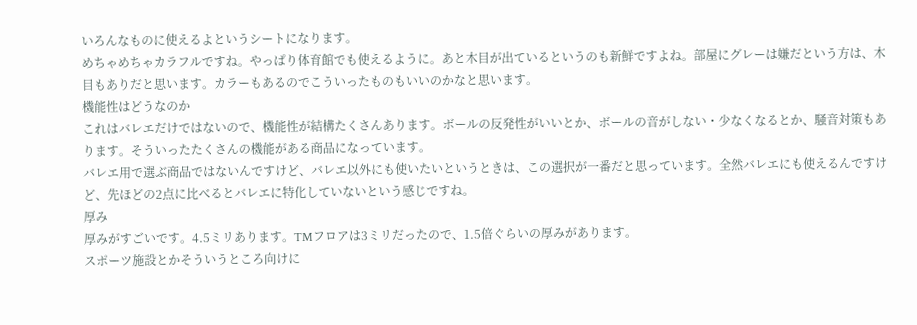いろんなものに使えるよというシートになります。
めちゃめちゃカラフルですね。やっぱり体育館でも使えるように。あと木目が出ているというのも新鮮ですよね。部屋にグレーは嫌だという方は、木目もありだと思います。カラーもあるのでこういったものもいいのかなと思います。
機能性はどうなのか
これはバレエだけではないので、機能性が結構たくさんあります。ボールの反発性がいいとか、ボールの音がしない・少なくなるとか、騒音対策もあります。そういったたくさんの機能がある商品になっています。
バレエ用で選ぶ商品ではないんですけど、バレエ以外にも使いたいというときは、この選択が一番だと思っています。全然バレエにも使えるんですけど、先ほどの2点に比べるとバレエに特化していないという感じですね。
厚み
厚みがすごいです。4.5ミリあります。TMフロアは3ミリだったので、1.5倍ぐらいの厚みがあります。
スポーツ施設とかそういうところ向けに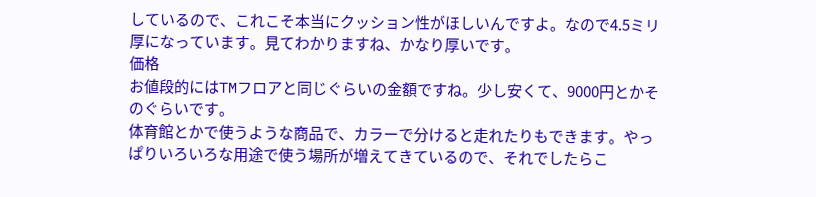しているので、これこそ本当にクッション性がほしいんですよ。なので4.5ミリ厚になっています。見てわかりますね、かなり厚いです。
価格
お値段的にはTMフロアと同じぐらいの金額ですね。少し安くて、9000円とかそのぐらいです。
体育館とかで使うような商品で、カラーで分けると走れたりもできます。やっぱりいろいろな用途で使う場所が増えてきているので、それでしたらこ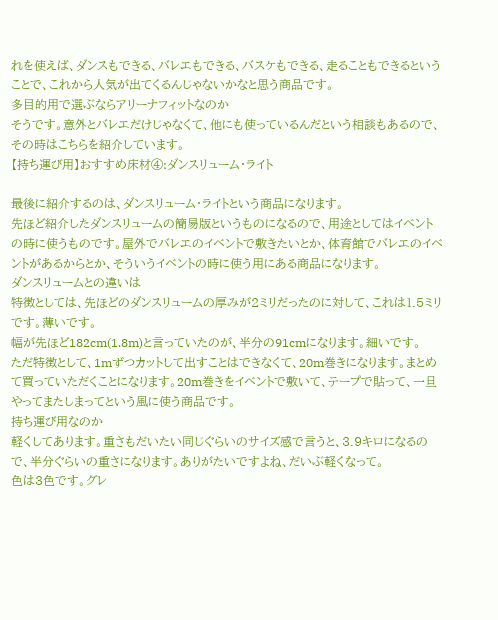れを使えば、ダンスもできる、バレエもできる、バスケもできる、走ることもできるということで、これから人気が出てくるんじゃないかなと思う商品です。
多目的用で選ぶならアリーナフィットなのか
そうです。意外とバレエだけじゃなくて、他にも使っているんだという相談もあるので、その時はこちらを紹介しています。
【持ち運び用】おすすめ床材④:ダンスリューム・ライト

最後に紹介するのは、ダンスリューム・ライトという商品になります。
先ほど紹介したダンスリュームの簡易版というものになるので、用途としてはイベントの時に使うものです。屋外でバレエのイベントで敷きたいとか、体育館でバレエのイベントがあるからとか、そういうイベントの時に使う用にある商品になります。
ダンスリュームとの違いは
特徴としては、先ほどのダンスリュームの厚みが2ミリだったのに対して、これは1.5ミリです。薄いです。
幅が先ほど182cm(1.8m)と言っていたのが、半分の91cmになります。細いです。
ただ特徴として、1mずつカットして出すことはできなくて、20m巻きになります。まとめて買っていただくことになります。20m巻きをイベントで敷いて、テープで貼って、一旦やってまたしまってという風に使う商品です。
持ち運び用なのか
軽くしてあります。重さもだいたい同じぐらいのサイズ感で言うと、3.9キロになるので、半分ぐらいの重さになります。ありがたいですよね、だいぶ軽くなって。
色は3色です。グレ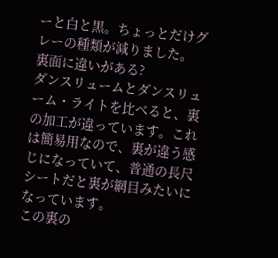ーと白と黒。ちょっとだけグレーの種類が減りました。
裏面に違いがある?
ダンスリュームとダンスリューム・ライトを比べると、裏の加工が違っています。これは簡易用なので、裏が違う感じになっていて、普通の長尺シートだと裏が網目みたいになっています。
この裏の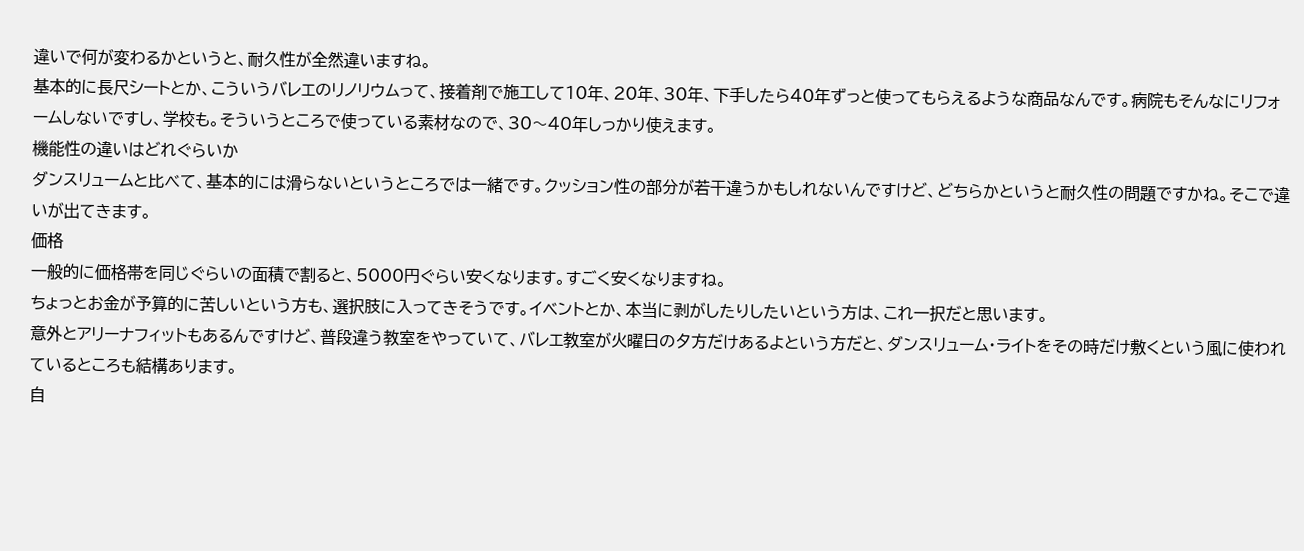違いで何が変わるかというと、耐久性が全然違いますね。
基本的に長尺シートとか、こういうバレエのリノリウムって、接着剤で施工して10年、20年、30年、下手したら40年ずっと使ってもらえるような商品なんです。病院もそんなにリフォームしないですし、学校も。そういうところで使っている素材なので、30〜40年しっかり使えます。
機能性の違いはどれぐらいか
ダンスリュームと比べて、基本的には滑らないというところでは一緒です。クッション性の部分が若干違うかもしれないんですけど、どちらかというと耐久性の問題ですかね。そこで違いが出てきます。
価格
一般的に価格帯を同じぐらいの面積で割ると、5000円ぐらい安くなります。すごく安くなりますね。
ちょっとお金が予算的に苦しいという方も、選択肢に入ってきそうです。イベントとか、本当に剥がしたりしたいという方は、これ一択だと思います。
意外とアリーナフィットもあるんですけど、普段違う教室をやっていて、バレエ教室が火曜日の夕方だけあるよという方だと、ダンスリューム・ライトをその時だけ敷くという風に使われているところも結構あります。
自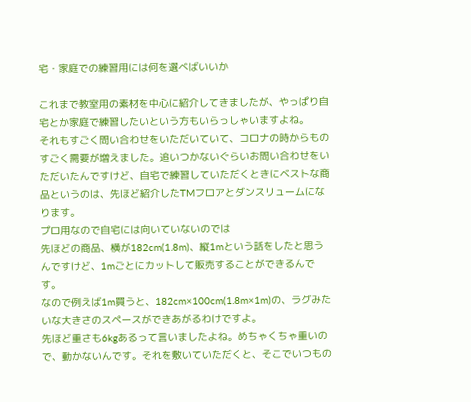宅・家庭での練習用には何を選べばいいか

これまで教室用の素材を中心に紹介してきましたが、やっぱり自宅とか家庭で練習したいという方もいらっしゃいますよね。
それもすごく問い合わせをいただいていて、コロナの時からものすごく需要が増えました。追いつかないぐらいお問い合わせをいただいたんですけど、自宅で練習していただくときにベストな商品というのは、先ほど紹介したTMフロアとダンスリュームになります。
プロ用なので自宅には向いていないのでは
先ほどの商品、横が182cm(1.8m)、縦1mという話をしたと思うんですけど、1mごとにカットして販売することができるんです。
なので例えば1m買うと、182cm×100cm(1.8m×1m)の、ラグみたいな大きさのスペースができあがるわけですよ。
先ほど重さも6kgあるって言いましたよね。めちゃくちゃ重いので、動かないんです。それを敷いていただくと、そこでいつもの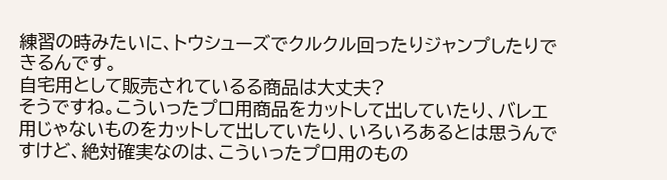練習の時みたいに、トウシューズでクルクル回ったりジャンプしたりできるんです。
自宅用として販売されているる商品は大丈夫?
そうですね。こういったプロ用商品をカットして出していたり、バレエ用じゃないものをカットして出していたり、いろいろあるとは思うんですけど、絶対確実なのは、こういったプロ用のもの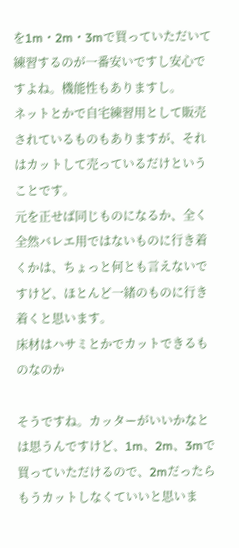を1m・2m・3mで買っていただいて練習するのが一番安いですし安心ですよね。機能性もありますし。
ネットとかで自宅練習用として販売されているものもありますが、それはカットして売っているだけということです。
元を正せば同じものになるか、全く全然バレエ用ではないものに行き着くかは、ちょっと何とも言えないですけど、ほとんど一緒のものに行き着くと思います。
床材はハサミとかでカットできるものなのか

そうですね。カッターがいいかなとは思うんですけど、1m、2m、3mで買っていただけるので、2mだったらもうカットしなくていいと思いま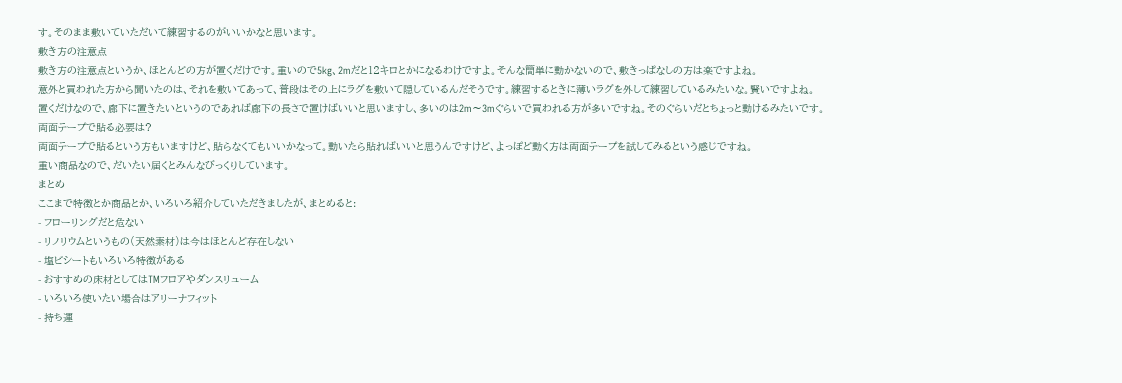す。そのまま敷いていただいて練習するのがいいかなと思います。
敷き方の注意点
敷き方の注意点というか、ほとんどの方が置くだけです。重いので5kg、2mだと12キロとかになるわけですよ。そんな簡単に動かないので、敷きっぱなしの方は楽ですよね。
意外と買われた方から聞いたのは、それを敷いてあって、普段はその上にラグを敷いて隠しているんだそうです。練習するときに薄いラグを外して練習しているみたいな。賢いですよね。
置くだけなので、廊下に置きたいというのであれば廊下の長さで置けばいいと思いますし、多いのは2m〜3mぐらいで買われる方が多いですね。そのぐらいだとちょっと動けるみたいです。
両面テープで貼る必要は?
両面テープで貼るという方もいますけど、貼らなくてもいいかなって。動いたら貼ればいいと思うんですけど、よっぽど動く方は両面テープを試してみるという感じですね。
重い商品なので、だいたい届くとみんなびっくりしています。
まとめ
ここまで特徴とか商品とか、いろいろ紹介していただきましたが、まとめると:
- フローリングだと危ない
- リノリウムというもの(天然素材)は今はほとんど存在しない
- 塩ビシートもいろいろ特徴がある
- おすすめの床材としてはTMフロアやダンスリューム
- いろいろ使いたい場合はアリーナフィット
- 持ち運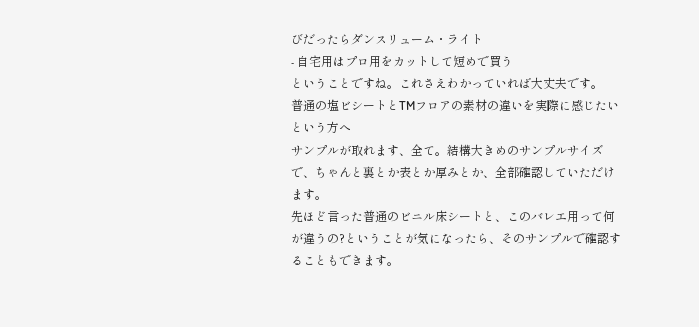びだったらダンスリューム・ライト
- 自宅用はプロ用をカットして短めで買う
ということですね。これさえわかっていれば大丈夫です。
普通の塩ビシートとTMフロアの素材の違いを実際に感じたいという方へ
サンプルが取れます、全て。結構大きめのサンプルサイズで、ちゃんと裏とか表とか厚みとか、全部確認していただけます。
先ほど言った普通のビニル床シートと、このバレエ用って何が違うの?ということが気になったら、そのサンプルで確認することもできます。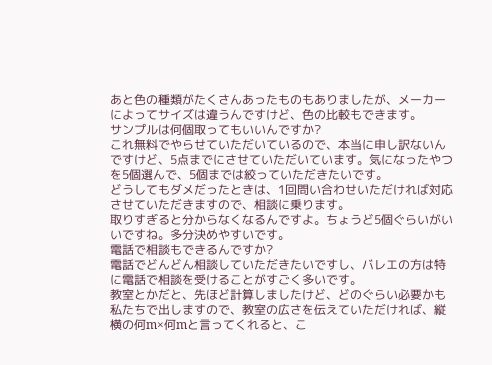あと色の種類がたくさんあったものもありましたが、メーカーによってサイズは違うんですけど、色の比較もできます。
サンプルは何個取ってもいいんですか?
これ無料でやらせていただいているので、本当に申し訳ないんですけど、5点までにさせていただいています。気になったやつを5個選んで、5個までは絞っていただきたいです。
どうしてもダメだったときは、1回問い合わせいただければ対応させていただきますので、相談に乗ります。
取りすぎると分からなくなるんですよ。ちょうど5個ぐらいがいいですね。多分決めやすいです。
電話で相談もできるんですか?
電話でどんどん相談していただきたいですし、バレエの方は特に電話で相談を受けることがすごく多いです。
教室とかだと、先ほど計算しましたけど、どのぐらい必要かも私たちで出しますので、教室の広さを伝えていただければ、縦横の何m×何mと言ってくれると、こ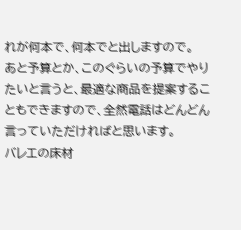れが何本で、何本でと出しますので。
あと予算とか、このぐらいの予算でやりたいと言うと、最適な商品を提案することもできますので、全然電話はどんどん言っていただければと思います。
バレエの床材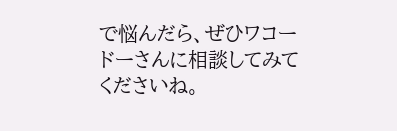で悩んだら、ぜひワコードーさんに相談してみてくださいね。